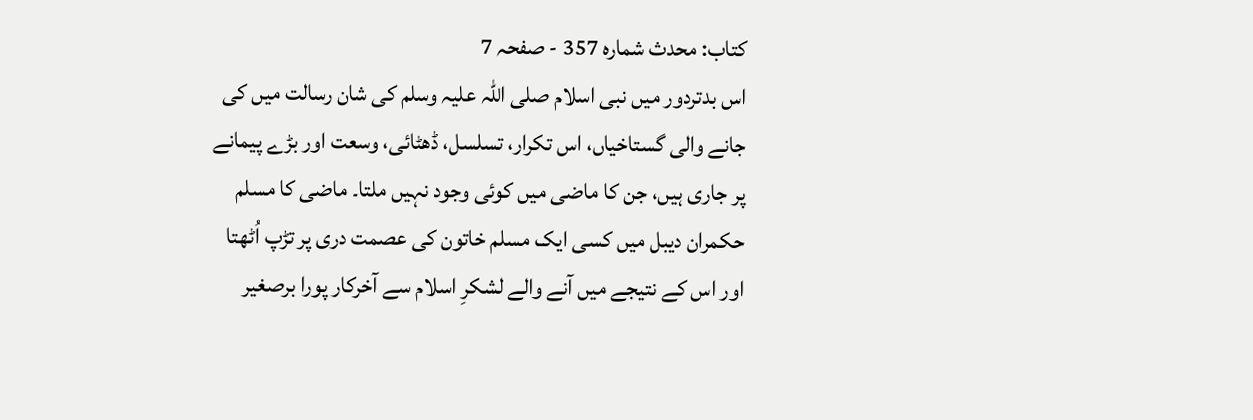کتاب: محدث شمارہ 357 - صفحہ 7
اس بدتردور میں نبی اسلام صلی اللہ علیہ وسلم کی شان رسالت میں کی جانے والی گستاخیاں، اس تکرار، تسلسل، ڈھٹائی، وسعت اور بڑے پیمانے پر جاری ہیں، جن کا ماضی میں کوئی وجود نہیں ملتا۔ ماضی کا مسلم حکمران دیبل میں کسی ایک مسلم خاتون کی عصمت دری پر تڑپ اُٹھتا اور اس کے نتیجے میں آنے والے لشکرِ اسلام سے آخرکار پورا برصغیر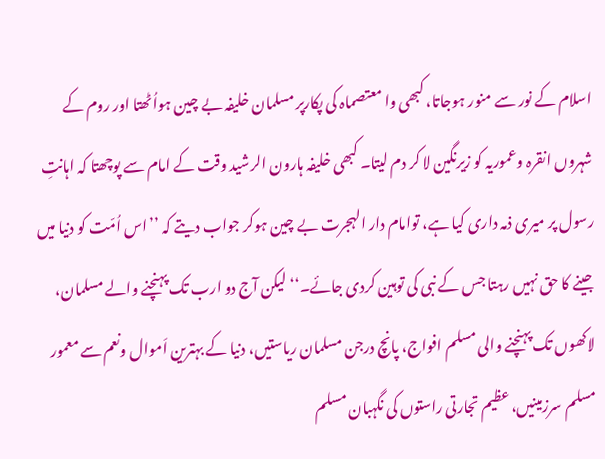اسلام کے نور سے منور ہوجاتا، کبھی وا معتصماہ کی پکارپر مسلمان خلیفہ بے چین ہواُٹھتا اور روم کے شہروں انقرہ وعموریہ کو زیرنگین لا کر دم لیتا۔ کبھی خلیفہ ہارون الرشید وقت کے امام سے پوچھتا کہ اہانتِ رسول پر میری ذمہ داری کیا ہے، توامام دار الہجرت بے چین ہوکر جواب دیتے کہ ’’اس اُمّت کو دنیا میں جینے کا حق نہیں رہتا جس کے نبی کی توہین کردی جائے۔‘‘ لیکن آج دو ارب تک پہنچنے والے مسلمان، لاکھوں تک پہنچنے والی مسلم افواج، پانچ درجن مسلمان ریاستیں، دنیا کے بہترین اَموال ونعم سے معمور مسلم سرزمینیں، عظیم تجارتی راستوں کی نگہبان مسلم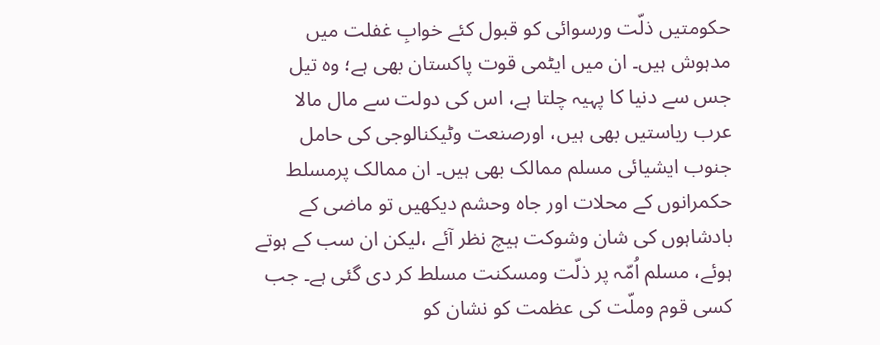حکومتیں ذلّت ورسوائی کو قبول کئے خوابِ غفلت میں مدہوش ہیں۔ ان میں ایٹمی قوت پاکستان بھی ہے؛ وہ تیل جس سے دنیا کا پہیہ چلتا ہے، اس کی دولت سے مال مالا عرب ریاستیں بھی ہیں، اورصنعت وٹیکنالوجی کی حامل جنوب ایشیائی مسلم ممالک بھی ہیں۔ ان ممالک پرمسلط حکمرانوں کے محلات اور جاہ وحشم دیکھیں تو ماضی کے بادشاہوں کی شان وشوکت ہیچ نظر آئے ،لیکن ان سب کے ہوتے ہوئے، مسلم اُمّہ پر ذلّت ومسکنت مسلط کر دی گئی ہے۔ جب کسی قوم وملّت کی عظمت کو نشان کو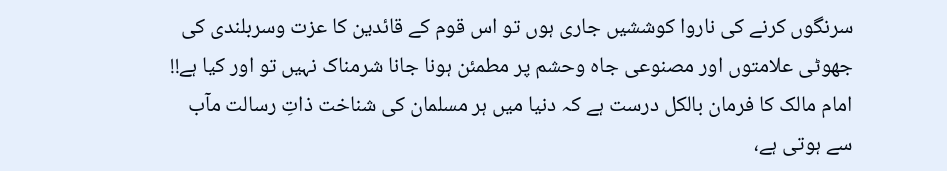سرنگوں کرنے کی ناروا کوششیں جاری ہوں تو اس قوم کے قائدین کا عزت وسربلندی کی جھوٹی علامتوں اور مصنوعی جاہ وحشم پر مطمئن ہونا جانا شرمناک نہیں تو اور کیا ہے!!
امام مالک کا فرمان بالکل درست ہے کہ دنیا میں ہر مسلمان کی شناخت ذاتِ رسالت مآب سے ہوتی ہے،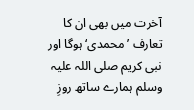آخرت میں بھی ان کا تعارف ’محمدی‘ ہوگا اور نبی کریم صلی اللہ علیہ وسلم ہمارے ساتھ روزِ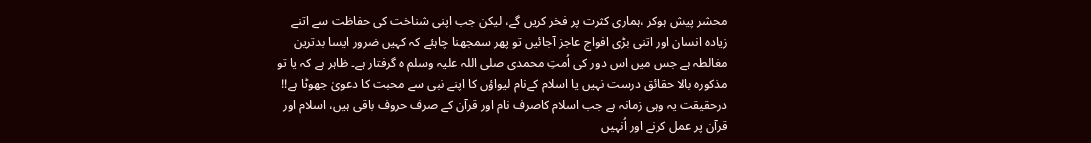محشر پیش ہوکر ،ہماری کثرت پر فخر کریں گے، لیکن جب اپنی شناخت کی حفاظت سے اتنے زیادہ انسان اور اتنی بڑی افواج عاجز آجائیں تو پھر سمجھنا چاہئے کہ کہیں ضرور ایسا بدترین مغالطہ ہے جس میں اس دور کی اُمتِ محمدی صلی اللہ علیہ وسلم ہ گرفتار ہے۔ ظاہر ہے کہ یا تو مذکورہ بالا حقائق درست نہیں یا اسلام کےنام لیواؤں کا اپنے نبی سے محبت کا دعویٰ جھوٹا ہے!!
درحقیقت یہ وہی زمانہ ہے جب اسلام کاصرف نام اور قرآن کے صرف حروف باقی ہیں، اسلام اور قرآن پر عمل کرنے اور اُنہیں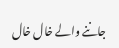جاننے والے خال خال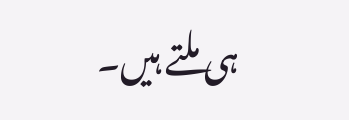ہی ملتے ہیں۔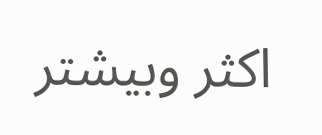اکثر وبیشتر